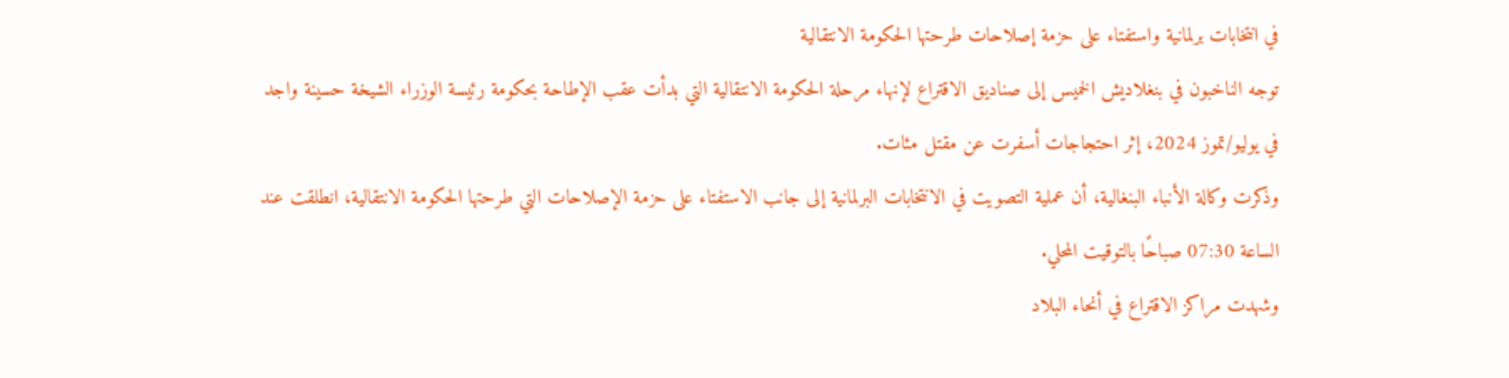في انتخابات برلمانية واستفتاء على حزمة إصلاحات طرحتها الحكومة الانتقالية
توجه الناخبون في بنغلاديش الخميس إلى صناديق الاقتراع لإنهاء مرحلة الحكومة الانتقالية التي بدأت عقب الإطاحة بحكومة رئيسة الوزراء الشيخة حسينة واجد في يوليو/تموز 2024، إثر احتجاجات أسفرت عن مقتل مئات.
وذكرت وكالة الأنباء البنغالية، أن عملية التصويت في الانتخابات البرلمانية إلى جانب الاستفتاء على حزمة الإصلاحات التي طرحتها الحكومة الانتقالية، انطلقت عند الساعة 07:30 صباحًا بالتوقيت المحلي.
وشهدت مراكز الاقتراع في أنحاء البلاد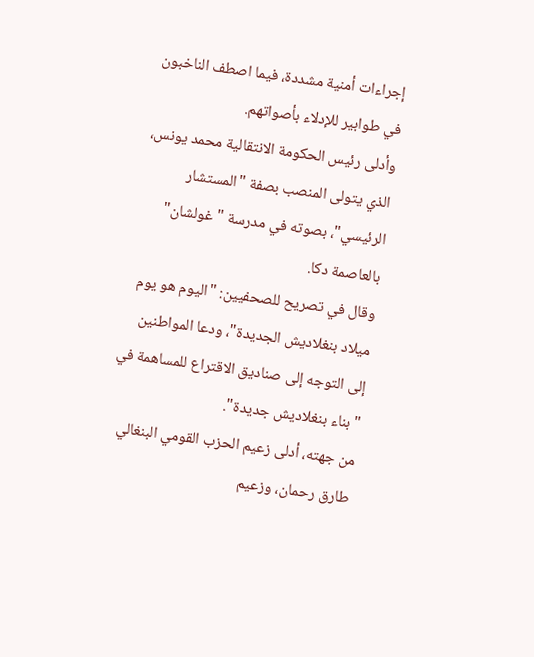إجراءات أمنية مشددة، فيما اصطف الناخبون في طوابير للإدلاء بأصواتهم.
وأدلى رئيس الحكومة الانتقالية محمد يونس، الذي يتولى المنصب بصفة "المستشار الرئيسي"، بصوته في مدرسة "غولشان" بالعاصمة دكا.
وقال في تصريح للصحفيين: "اليوم هو يوم ميلاد بنغلاديش الجديدة"، ودعا المواطنين إلى التوجه إلى صناديق الاقتراع للمساهمة في "بناء بنغلاديش جديدة".
من جهته، أدلى زعيم الحزب القومي البنغالي طارق رحمان، وزعيم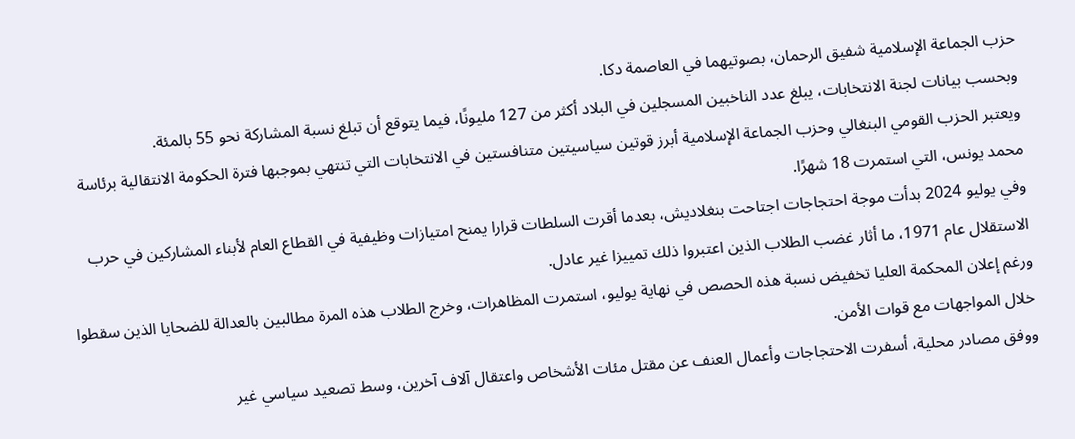حزب الجماعة الإسلامية شفيق الرحمان، بصوتيهما في العاصمة دكا.
وبحسب بيانات لجنة الانتخابات، يبلغ عدد الناخبين المسجلين في البلاد أكثر من 127 مليونًا، فيما يتوقع أن تبلغ نسبة المشاركة نحو 55 بالمئة.
ويعتبر الحزب القومي البنغالي وحزب الجماعة الإسلامية أبرز قوتين سياسيتين متنافستين في الانتخابات التي تنتهي بموجبها فترة الحكومة الانتقالية برئاسة محمد يونس، التي استمرت 18 شهرًا.
وفي يوليو 2024 بدأت موجة احتجاجات اجتاحت بنغلاديش، بعدما أقرت السلطات قرارا يمنح امتيازات وظيفية في القطاع العام لأبناء المشاركين في حرب الاستقلال عام 1971، ما أثار غضب الطلاب الذين اعتبروا ذلك تمييزا غير عادل.
ورغم إعلان المحكمة العليا تخفيض نسبة هذه الحصص في نهاية يوليو، استمرت المظاهرات، وخرج الطلاب هذه المرة مطالبين بالعدالة للضحايا الذين سقطوا خلال المواجهات مع قوات الأمن.
ووفق مصادر محلية، أسفرت الاحتجاجات وأعمال العنف عن مقتل مئات الأشخاص واعتقال آلاف آخرين، وسط تصعيد سياسي غير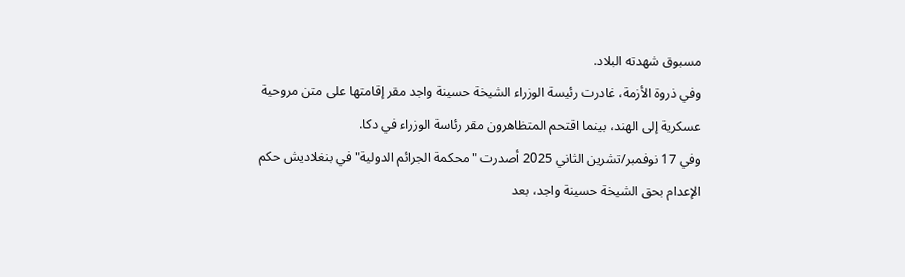مسبوق شهدته البلاد.
وفي ذروة الأزمة، غادرت رئيسة الوزراء الشيخة حسينة واجد مقر إقامتها على متن مروحية عسكرية إلى الهند، بينما اقتحم المتظاهرون مقر رئاسة الوزراء في دكا.
وفي 17 نوفمبر/تشرين الثاني 2025 أصدرت "محكمة الجرائم الدولية" في بنغلاديش حكم الإعدام بحق الشيخة حسينة واجد، بعد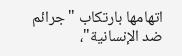اتهامها بارتكاب "جرائم ضد الإنسانية"،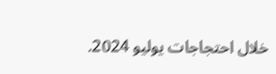خلال احتجاجات يوليو 2024.